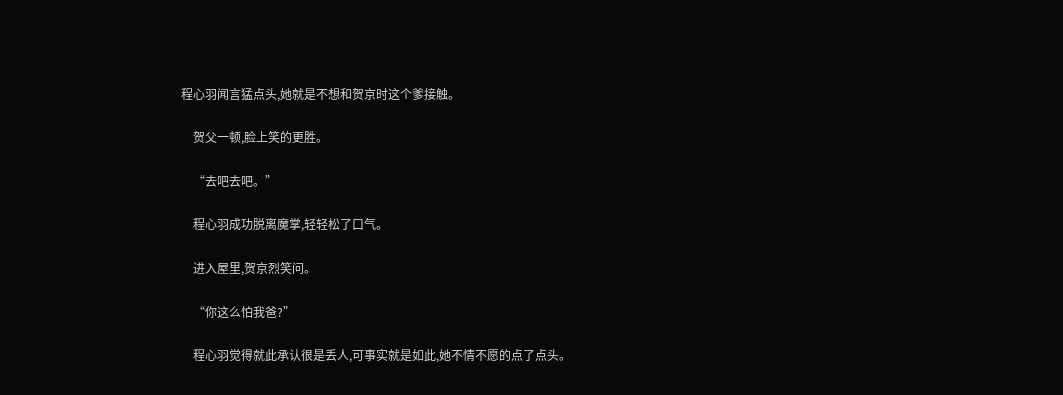程心羽闻言猛点头,她就是不想和贺京时这个爹接触。

    贺父一顿,脸上笑的更胜。

    “去吧去吧。”

    程心羽成功脱离魔掌,轻轻松了口气。

    进入屋里,贺京烈笑问。

    “你这么怕我爸?”

    程心羽觉得就此承认很是丢人,可事实就是如此,她不情不愿的点了点头。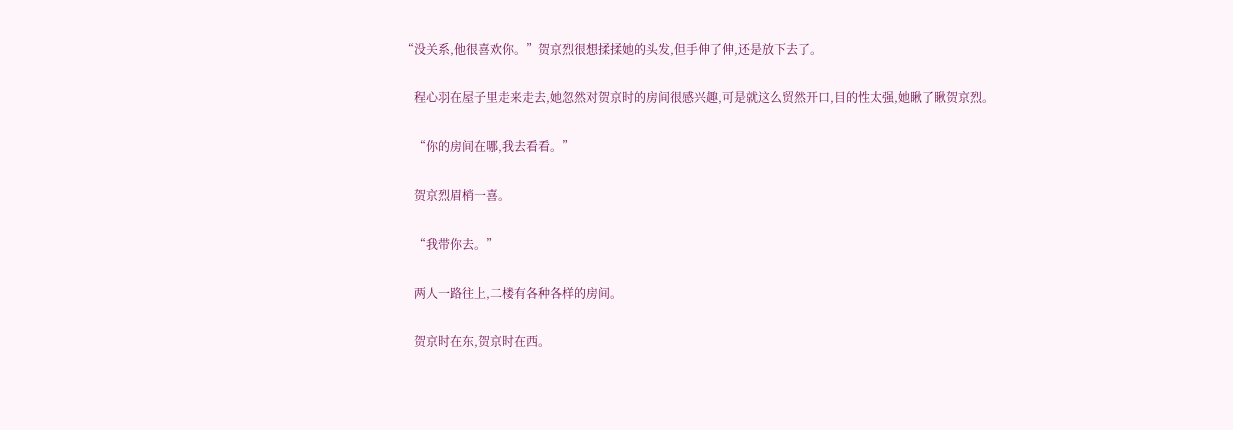“没关系,他很喜欢你。”贺京烈很想揉揉她的头发,但手伸了伸,还是放下去了。

    程心羽在屋子里走来走去,她忽然对贺京时的房间很感兴趣,可是就这么贸然开口,目的性太强,她瞅了瞅贺京烈。

    “你的房间在哪,我去看看。”

    贺京烈眉梢一喜。

    “我带你去。”

    两人一路往上,二楼有各种各样的房间。

    贺京时在东,贺京时在西。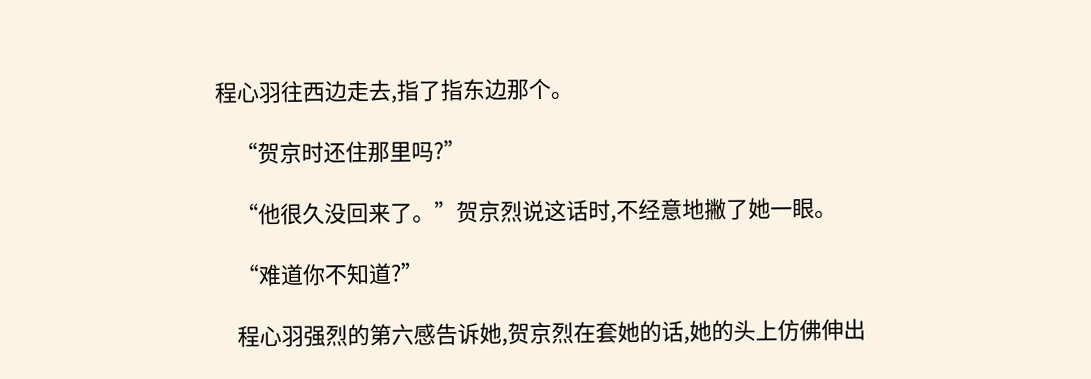程心羽往西边走去,指了指东边那个。

    “贺京时还住那里吗?”

    “他很久没回来了。”贺京烈说这话时,不经意地撇了她一眼。

    “难道你不知道?”

    程心羽强烈的第六感告诉她,贺京烈在套她的话,她的头上仿佛伸出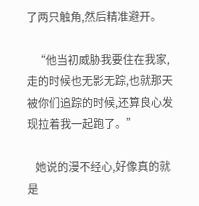了两只触角,然后精准避开。

    “他当初威胁我要住在我家,走的时候也无影无踪,也就那天被你们追踪的时候,还算良心发现拉着我一起跑了。”

    她说的漫不经心,好像真的就是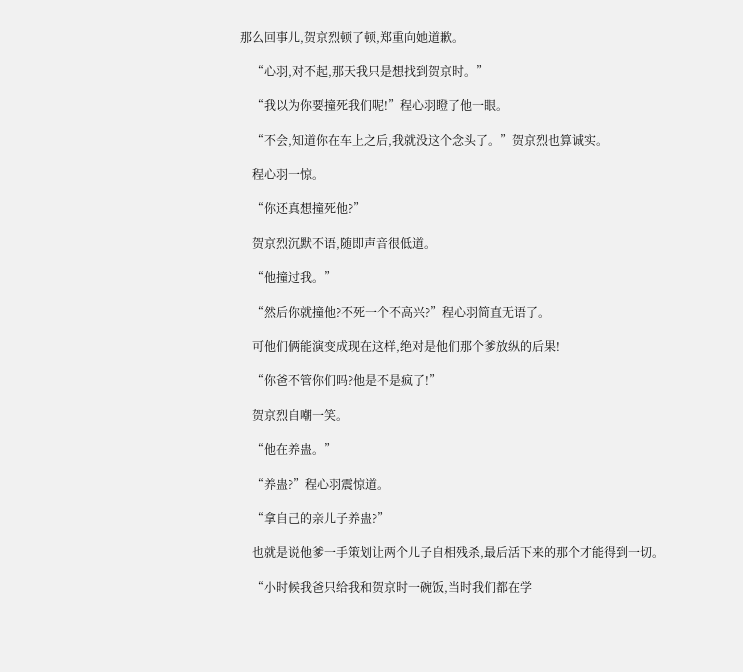那么回事儿,贺京烈顿了顿,郑重向她道歉。

    “心羽,对不起,那天我只是想找到贺京时。”

    “我以为你要撞死我们呢!”程心羽瞪了他一眼。

    “不会,知道你在车上之后,我就没这个念头了。”贺京烈也算诚实。

    程心羽一惊。

    “你还真想撞死他?”

    贺京烈沉默不语,随即声音很低道。

    “他撞过我。”

    “然后你就撞他?不死一个不高兴?”程心羽简直无语了。

    可他们俩能演变成现在这样,绝对是他们那个爹放纵的后果!

    “你爸不管你们吗?他是不是疯了!”

    贺京烈自嘲一笑。

    “他在养蛊。”

    “养蛊?”程心羽震惊道。

    “拿自己的亲儿子养蛊?”

    也就是说他爹一手策划让两个儿子自相残杀,最后活下来的那个才能得到一切。

    “小时候我爸只给我和贺京时一碗饭,当时我们都在学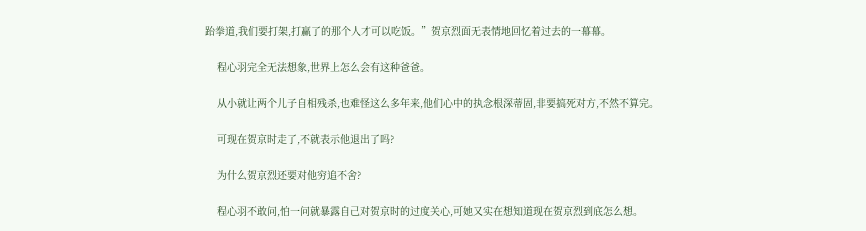跆拳道,我们要打架,打赢了的那个人才可以吃饭。”贺京烈面无表情地回忆着过去的一幕幕。

    程心羽完全无法想象,世界上怎么会有这种爸爸。

    从小就让两个儿子自相残杀,也难怪这么多年来,他们心中的执念根深蒂固,非要搞死对方,不然不算完。

    可现在贺京时走了,不就表示他退出了吗?

    为什么贺京烈还要对他穷追不舍?

    程心羽不敢问,怕一问就暴露自己对贺京时的过度关心,可她又实在想知道现在贺京烈到底怎么想。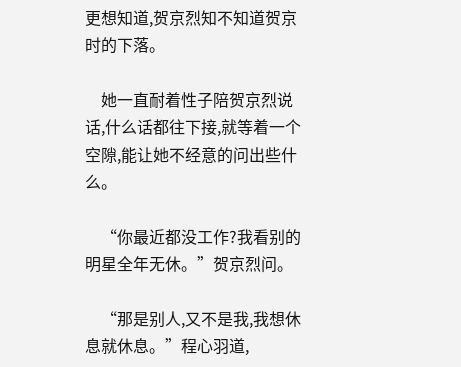更想知道,贺京烈知不知道贺京时的下落。

    她一直耐着性子陪贺京烈说话,什么话都往下接,就等着一个空隙,能让她不经意的问出些什么。

    “你最近都没工作?我看别的明星全年无休。”贺京烈问。

    “那是别人,又不是我,我想休息就休息。”程心羽道,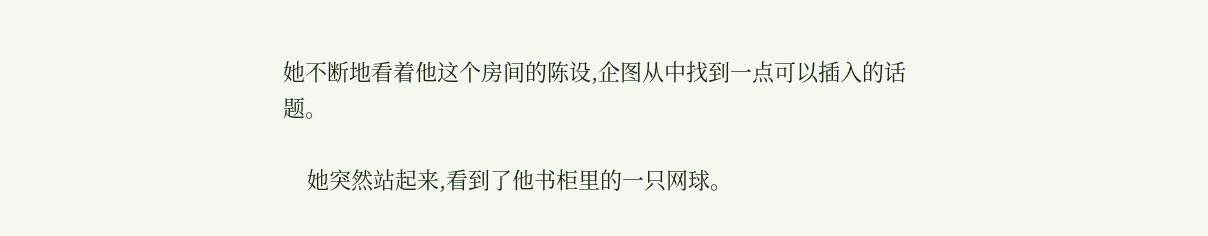她不断地看着他这个房间的陈设,企图从中找到一点可以插入的话题。

    她突然站起来,看到了他书柜里的一只网球。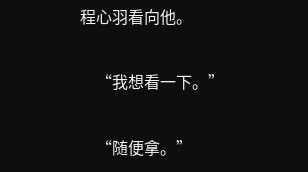程心羽看向他。

    “我想看一下。”

    “随便拿。”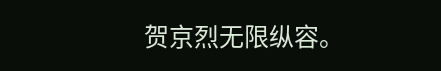贺京烈无限纵容。